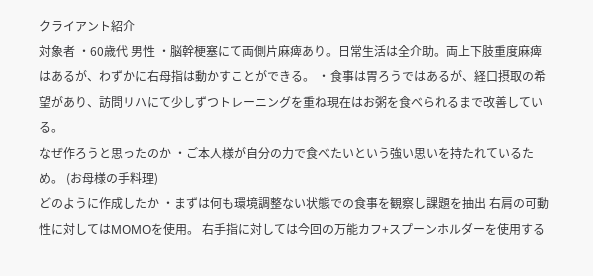クライアント紹介
対象者 ・60歳代 男性 ・脳幹梗塞にて両側片麻痺あり。日常生活は全介助。両上下肢重度麻痺はあるが、わずかに右母指は動かすことができる。 ・食事は胃ろうではあるが、経口摂取の希望があり、訪問リハにて少しずつトレーニングを重ね現在はお粥を食べられるまで改善している。
なぜ作ろうと思ったのか ・ご本人様が自分の力で食べたいという強い思いを持たれているため。 (お母様の手料理)
どのように作成したか ・まずは何も環境調整ない状態での食事を観察し課題を抽出 右肩の可動性に対してはMOMOを使用。 右手指に対しては今回の万能カフ+スプーンホルダーを使用する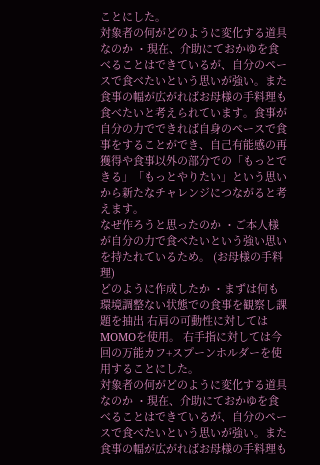ことにした。
対象者の何がどのように変化する道具なのか ・現在、介助にておかゆを食べることはできているが、自分のペースで食べたいという思いが強い。また食事の幅が広がればお母様の手料理も食べたいと考えられています。食事が自分の力でできれば自身のペースで食事をすることができ、自己有能感の再獲得や食事以外の部分での「もっとできる」「もっとやりたい」という思いから新たなチャレンジにつながると考えます。
なぜ作ろうと思ったのか ・ご本人様が自分の力で食べたいという強い思いを持たれているため。 (お母様の手料理)
どのように作成したか ・まずは何も環境調整ない状態での食事を観察し課題を抽出 右肩の可動性に対してはMOMOを使用。 右手指に対しては今回の万能カフ+スプーンホルダーを使用することにした。
対象者の何がどのように変化する道具なのか ・現在、介助にておかゆを食べることはできているが、自分のペースで食べたいという思いが強い。また食事の幅が広がればお母様の手料理も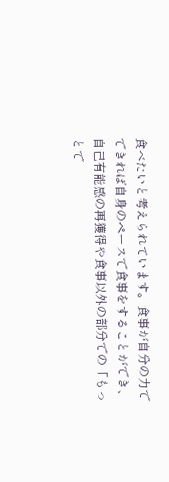食べたいと考えられています。食事が自分の力でできれば自身のペースで食事をすることができ、自己有能感の再獲得や食事以外の部分での「もっとで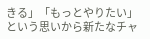きる」「もっとやりたい」という思いから新たなチャ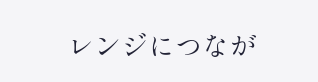レンジにつなが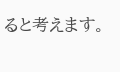ると考えます。